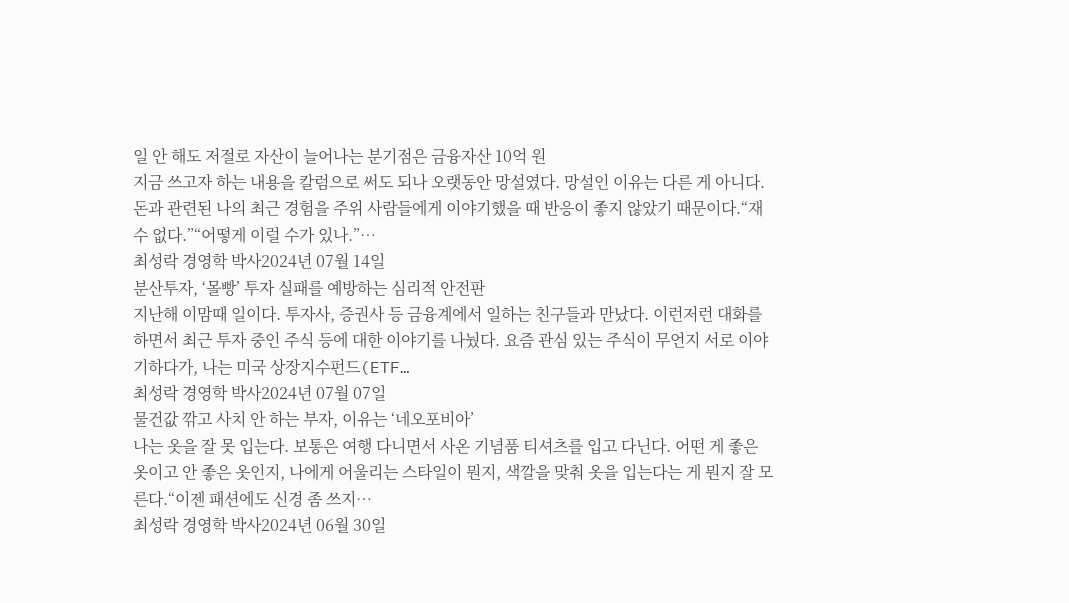일 안 해도 저절로 자산이 늘어나는 분기점은 금융자산 10억 원
지금 쓰고자 하는 내용을 칼럼으로 써도 되나 오랫동안 망설였다. 망설인 이유는 다른 게 아니다. 돈과 관련된 나의 최근 경험을 주위 사람들에게 이야기했을 때 반응이 좋지 않았기 때문이다.“재수 없다.”“어떻게 이럴 수가 있나.”…
최성락 경영학 박사2024년 07월 14일
분산투자, ‘몰빵’ 투자 실패를 예방하는 심리적 안전판
지난해 이맘때 일이다. 투자사, 증권사 등 금융계에서 일하는 친구들과 만났다. 이런저런 대화를 하면서 최근 투자 중인 주식 등에 대한 이야기를 나눴다. 요즘 관심 있는 주식이 무언지 서로 이야기하다가, 나는 미국 상장지수펀드(ETF…
최성락 경영학 박사2024년 07월 07일
물건값 깎고 사치 안 하는 부자, 이유는 ‘네오포비아’
나는 옷을 잘 못 입는다. 보통은 여행 다니면서 사온 기념품 티셔츠를 입고 다닌다. 어떤 게 좋은 옷이고 안 좋은 옷인지, 나에게 어울리는 스타일이 뭔지, 색깔을 맞춰 옷을 입는다는 게 뭔지 잘 모른다.“이젠 패션에도 신경 좀 쓰지…
최성락 경영학 박사2024년 06월 30일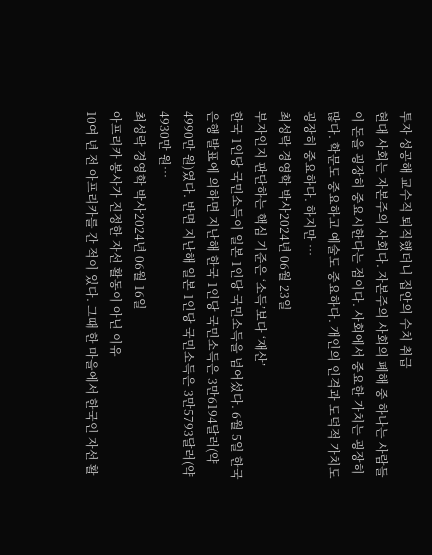투자 성공해 교수직 퇴직했더니 집안의 수치 취급
현대 사회는 자본주의 사회다. 자본주의 사회의 폐해 중 하나는 사람들이 돈을 굉장히 중요시한다는 점이다. 사회에서 중요한 가치는 굉장히 많다. 학문도 중요하고 예술도 중요하다. 개인의 인격과 도덕적 가치도 굉장히 중요하다. 하지만 …
최성락 경영학 박사2024년 06월 23일
부자인지 판단하는 핵심 기준은 ‘소득’보다 ‘재산’
한국 1인당 국민소득이 일본 1인당 국민소득을 넘어섰다. 6월 5일 한국은행 발표에 의하면 지난해 한국 1인당 국민소득은 3만6194달러(약 4990만 원)였다. 반면 지난해 일본 1인당 국민소득은 3만5793달러(약 4930만 원…
최성락 경영학 박사2024년 06월 16일
아프리카 봉사가 진정한 자선 활동이 아닌 이유
10여 년 전 아프리카를 간 적이 있다. 그때 한 마을에서 한국인 자선 활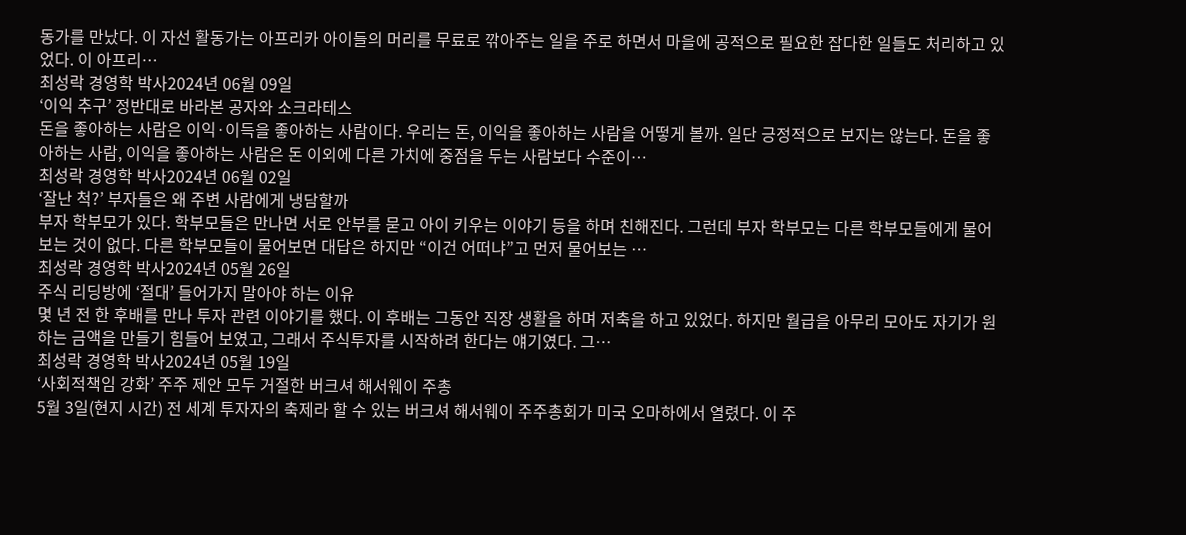동가를 만났다. 이 자선 활동가는 아프리카 아이들의 머리를 무료로 깎아주는 일을 주로 하면서 마을에 공적으로 필요한 잡다한 일들도 처리하고 있었다. 이 아프리…
최성락 경영학 박사2024년 06월 09일
‘이익 추구’ 정반대로 바라본 공자와 소크라테스
돈을 좋아하는 사람은 이익·이득을 좋아하는 사람이다. 우리는 돈, 이익을 좋아하는 사람을 어떻게 볼까. 일단 긍정적으로 보지는 않는다. 돈을 좋아하는 사람, 이익을 좋아하는 사람은 돈 이외에 다른 가치에 중점을 두는 사람보다 수준이…
최성락 경영학 박사2024년 06월 02일
‘잘난 척?’ 부자들은 왜 주변 사람에게 냉담할까
부자 학부모가 있다. 학부모들은 만나면 서로 안부를 묻고 아이 키우는 이야기 등을 하며 친해진다. 그런데 부자 학부모는 다른 학부모들에게 물어보는 것이 없다. 다른 학부모들이 물어보면 대답은 하지만 “이건 어떠냐”고 먼저 물어보는 …
최성락 경영학 박사2024년 05월 26일
주식 리딩방에 ‘절대’ 들어가지 말아야 하는 이유
몇 년 전 한 후배를 만나 투자 관련 이야기를 했다. 이 후배는 그동안 직장 생활을 하며 저축을 하고 있었다. 하지만 월급을 아무리 모아도 자기가 원하는 금액을 만들기 힘들어 보였고, 그래서 주식투자를 시작하려 한다는 얘기였다. 그…
최성락 경영학 박사2024년 05월 19일
‘사회적책임 강화’ 주주 제안 모두 거절한 버크셔 해서웨이 주총
5월 3일(현지 시간) 전 세계 투자자의 축제라 할 수 있는 버크셔 해서웨이 주주총회가 미국 오마하에서 열렸다. 이 주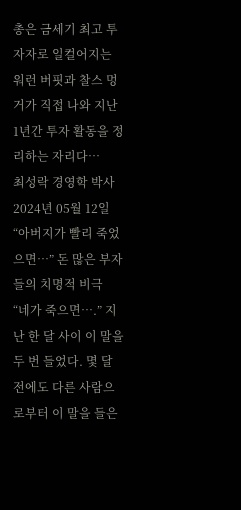총은 금세기 최고 투자자로 일컬어지는 워런 버핏과 찰스 멍거가 직접 나와 지난 1년간 투자 활동을 정리하는 자리다…
최성락 경영학 박사2024년 05월 12일
“아버지가 빨리 죽었으면…” 돈 많은 부자들의 치명적 비극
“네가 죽으면….” 지난 한 달 사이 이 말을 두 번 들었다. 몇 달 전에도 다른 사람으로부터 이 말을 들은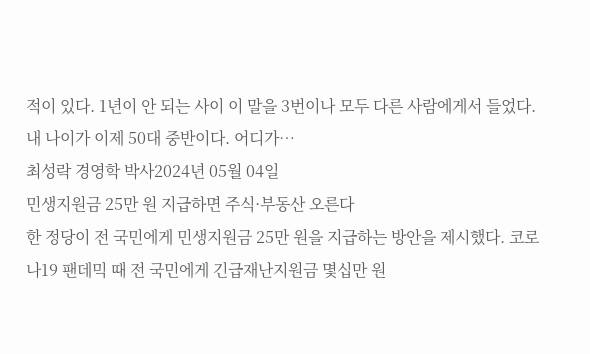적이 있다. 1년이 안 되는 사이 이 말을 3번이나 모두 다른 사람에게서 들었다. 내 나이가 이제 50대 중반이다. 어디가…
최성락 경영학 박사2024년 05월 04일
민생지원금 25만 원 지급하면 주식·부동산 오른다
한 정당이 전 국민에게 민생지원금 25만 원을 지급하는 방안을 제시했다. 코로나19 팬데믹 때 전 국민에게 긴급재난지원금 몇십만 원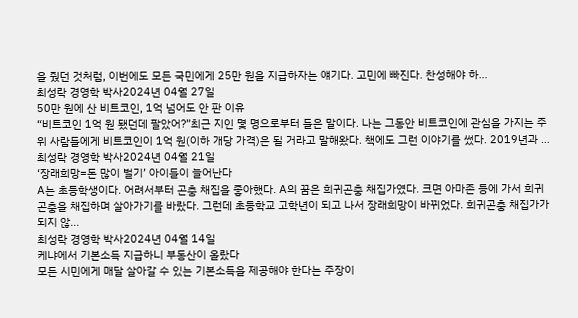을 줬던 것처럼, 이번에도 모든 국민에게 25만 원을 지급하자는 얘기다. 고민에 빠진다. 찬성해야 하…
최성락 경영학 박사2024년 04월 27일
50만 원에 산 비트코인, 1억 넘어도 안 판 이유
“비트코인 1억 원 됐던데 팔았어?”최근 지인 몇 명으로부터 들은 말이다. 나는 그동안 비트코인에 관심을 가지는 주위 사람들에게 비트코인이 1억 원(이하 개당 가격)은 될 거라고 말해왔다. 책에도 그런 이야기를 썼다. 2019년과 …
최성락 경영학 박사2024년 04월 21일
‘장래희망=돈 많이 벌기’ 아이들이 늘어난다
A는 초등학생이다. 어려서부터 곤충 채집을 좋아했다. A의 꿈은 희귀곤충 채집가였다. 크면 아마존 등에 가서 희귀곤충을 채집하며 살아가기를 바랐다. 그런데 초등학교 고학년이 되고 나서 장래희망이 바뀌었다. 희귀곤충 채집가가 되지 않…
최성락 경영학 박사2024년 04월 14일
케냐에서 기본소득 지급하니 부동산이 올랐다
모든 시민에게 매달 살아갈 수 있는 기본소득을 제공해야 한다는 주장이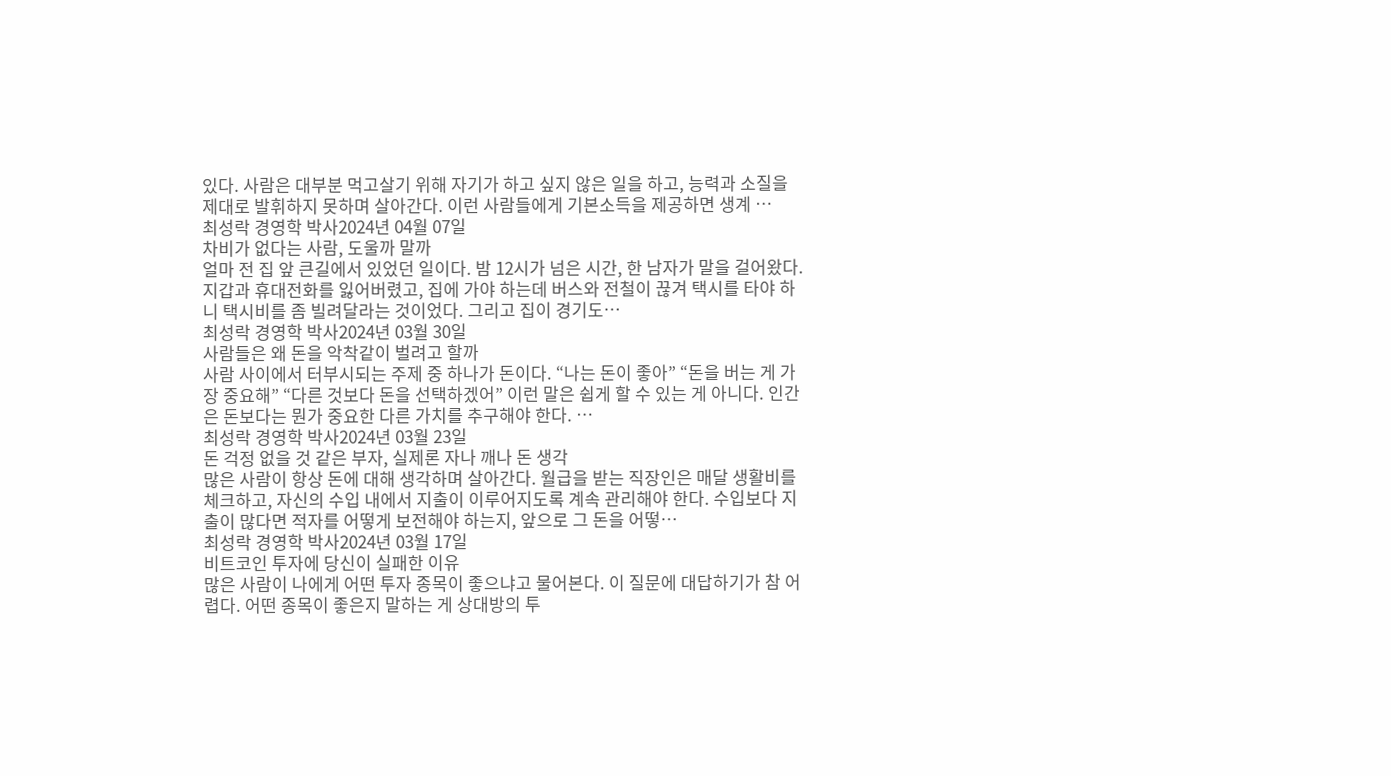있다. 사람은 대부분 먹고살기 위해 자기가 하고 싶지 않은 일을 하고, 능력과 소질을 제대로 발휘하지 못하며 살아간다. 이런 사람들에게 기본소득을 제공하면 생계 …
최성락 경영학 박사2024년 04월 07일
차비가 없다는 사람, 도울까 말까
얼마 전 집 앞 큰길에서 있었던 일이다. 밤 12시가 넘은 시간, 한 남자가 말을 걸어왔다. 지갑과 휴대전화를 잃어버렸고, 집에 가야 하는데 버스와 전철이 끊겨 택시를 타야 하니 택시비를 좀 빌려달라는 것이었다. 그리고 집이 경기도…
최성락 경영학 박사2024년 03월 30일
사람들은 왜 돈을 악착같이 벌려고 할까
사람 사이에서 터부시되는 주제 중 하나가 돈이다. “나는 돈이 좋아” “돈을 버는 게 가장 중요해” “다른 것보다 돈을 선택하겠어” 이런 말은 쉽게 할 수 있는 게 아니다. 인간은 돈보다는 뭔가 중요한 다른 가치를 추구해야 한다. …
최성락 경영학 박사2024년 03월 23일
돈 걱정 없을 것 같은 부자, 실제론 자나 깨나 돈 생각
많은 사람이 항상 돈에 대해 생각하며 살아간다. 월급을 받는 직장인은 매달 생활비를 체크하고, 자신의 수입 내에서 지출이 이루어지도록 계속 관리해야 한다. 수입보다 지출이 많다면 적자를 어떻게 보전해야 하는지, 앞으로 그 돈을 어떻…
최성락 경영학 박사2024년 03월 17일
비트코인 투자에 당신이 실패한 이유
많은 사람이 나에게 어떤 투자 종목이 좋으냐고 물어본다. 이 질문에 대답하기가 참 어렵다. 어떤 종목이 좋은지 말하는 게 상대방의 투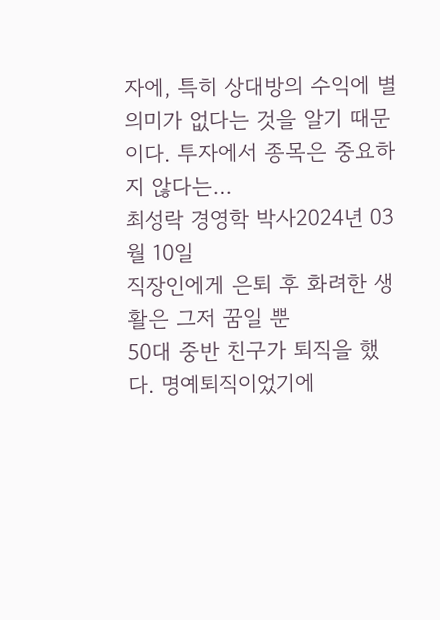자에, 특히 상대방의 수익에 별 의미가 없다는 것을 알기 때문이다. 투자에서 종목은 중요하지 않다는…
최성락 경영학 박사2024년 03월 10일
직장인에게 은퇴 후 화려한 생활은 그저 꿈일 뿐
50대 중반 친구가 퇴직을 했다. 명예퇴직이었기에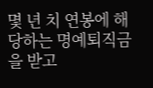몇 년 치 연봉에 해당하는 명예퇴직금을 받고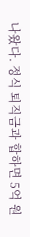나왔다. 정식 퇴직금과 합하면 5억 원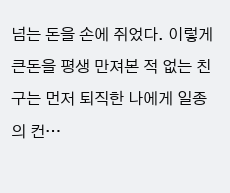넘는 돈을 손에 쥐었다. 이렇게 큰돈을 평생 만져본 적 없는 친구는 먼저 퇴직한 나에게 일종의 컨…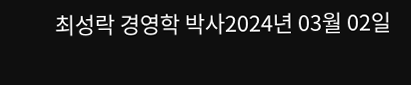최성락 경영학 박사2024년 03월 02일